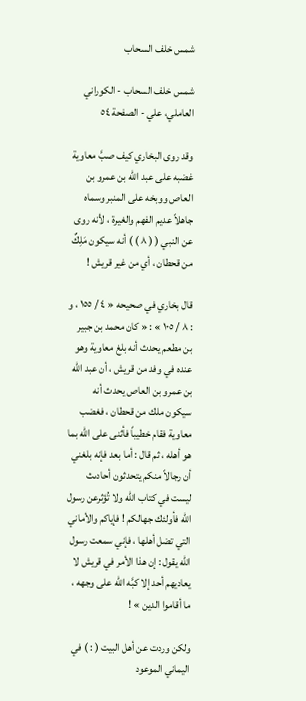شمس خلف السحاب

شمس خلف السحاب - الكوراني العاملي، علي - الصفحة ٥٤

وقد روى البخاري كيف صبَّ معاوية غضبه على عبد الله بن عمرو بن العاص ووبخه على المنبر وسماه جاهلاً عديم الفهم والغيرة ، لأنه روى عن النبي ( ( ٨ ) ) أنه سيكون مَلِكٌ من قحطان ، أي من غير قريش !

قال بخاري في صحيحه « ٤ / ١٥٥ ، و : ٨ / ١٠٥ » : « كان محمد بن جبير بن مطعم يحدث أنه بلغ معاوية وهو عنده في وفد من قريش ، أن عبد الله بن عمرو بن العاص يحدث أنه سيكون ملك من قحطان ، فغضب معاوية فقام خطيباً فأثنى على الله بما هو أهله ، ثم قال : أما بعد فإنه بلغني أن رجالاً منكم يتحدثون أحادىث ليست في كتاب الله ولا تُؤثرعن رسول الله فأولئك جهالكم ! فإياكم والأماني التي تضل أهلها ، فإني سمعت رسول الله يقول : إن هذا الأمر في قريش لا يعاديهم أحد إلا كبَّه الله على وجهه ، ما أقاموا الدين » !

ولكن وردت عن أهل البيت ( : ) في اليماني الموعود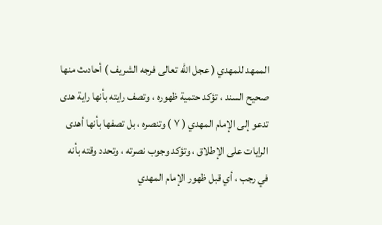الممهد للمهدي ( عجل الله تعالى فرجه الشريف ) أحادىث منها صحيح السند ، تؤكد حتمية ظهوره ، وتصف رايته بأنها راية هدى تدعو إلى الإمام المهدي ( ٧ ) وتنصره ، بل تصفها بأنها أهدى الرايات على الإطلاق ، وتؤكد وجوب نصرته ، وتحدد وقته بأنه في رجب ، أي قبل ظهور الإمام المهدي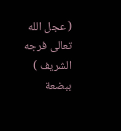( عجل الله تعالى فرجه الشريف ) ببضعة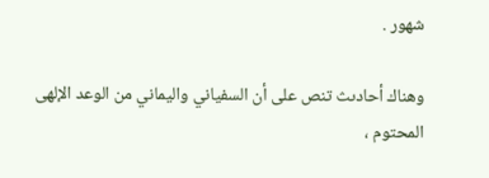شهور .

وهناك أحادىث تنص على أن السفياني واليماني من الوعد الإلهى المحتوم ،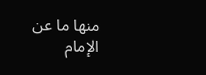منها ما عن الإمام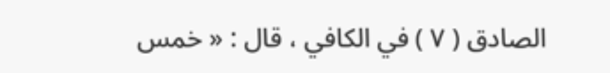الصادق ( ٧ ) في الكافي ، قال : « خمس